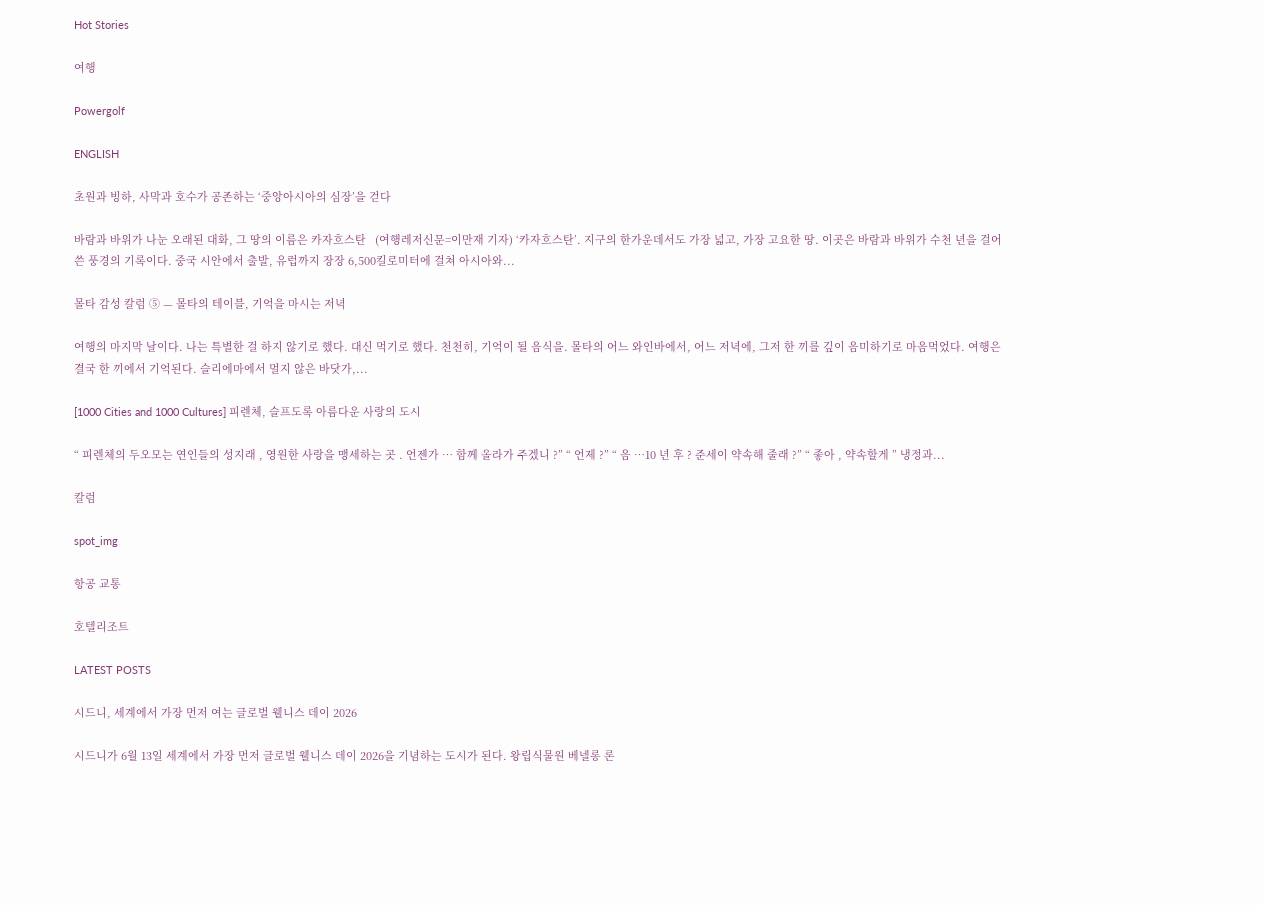Hot Stories

여행

Powergolf

ENGLISH

초원과 빙하, 사막과 호수가 공존하는 ‘중앙아시아의 심장’을 걷다

바람과 바위가 나눈 오래된 대화, 그 땅의 이름은 카자흐스탄   (여행레저신문=이만재 기자) ‘카자흐스탄’. 지구의 한가운데서도 가장 넓고, 가장 고요한 땅. 이곳은 바람과 바위가 수천 년을 걸어 쓴 풍경의 기록이다. 중국 시안에서 출발, 유럽까지 장장 6,500킬로미터에 걸쳐 아시아와...

몰타 감성 칼럼 ⑤ — 몰타의 테이블, 기억을 마시는 저녁

여행의 마지막 날이다. 나는 특별한 걸 하지 않기로 했다. 대신 먹기로 했다. 천천히, 기억이 될 음식을. 몰타의 어느 와인바에서, 어느 저녁에, 그저 한 끼를 깊이 음미하기로 마음먹었다. 여행은 결국 한 끼에서 기억된다. 슬리에마에서 멀지 않은 바닷가,...

[1000 Cities and 1000 Cultures] 피렌체, 슬프도록 아름다운 사랑의 도시

“ 피렌체의 두오모는 연인들의 성지래 , 영원한 사랑을 맹세하는 곳 . 언젠가 … 함께 올라가 주겠니 ?” “ 언제 ?” “ 음 …10 년 후 ? 준세이 약속해 줄래 ?” “ 좋아 , 약속할게 ” 냉정과...

칼럼

spot_img

항공 교통

호텔리조트

LATEST POSTS

시드니, 세계에서 가장 먼저 여는 글로벌 웰니스 데이 2026

시드니가 6월 13일 세계에서 가장 먼저 글로벌 웰니스 데이 2026을 기념하는 도시가 된다. 왕립식물원 베넬롱 론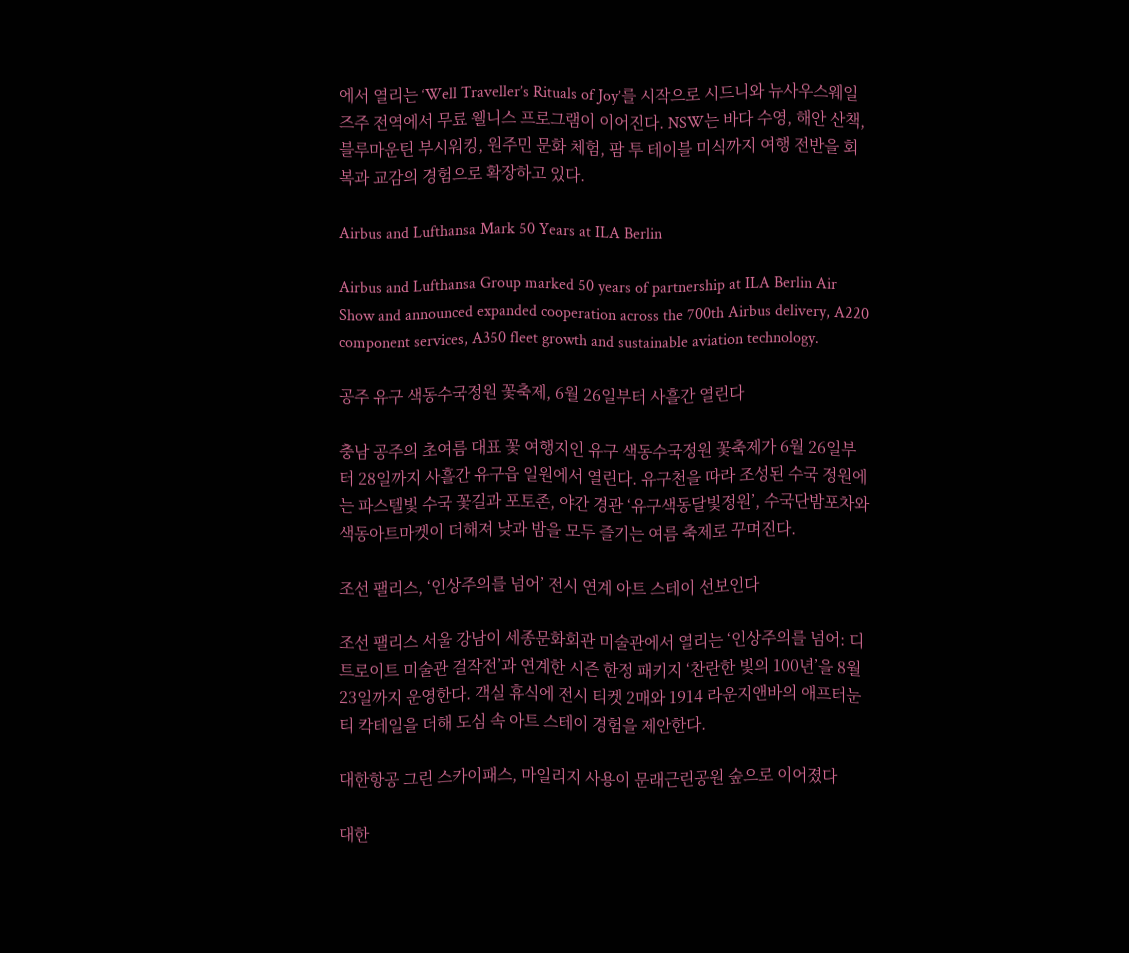에서 열리는 ‘Well Traveller’s Rituals of Joy’를 시작으로 시드니와 뉴사우스웨일즈주 전역에서 무료 웰니스 프로그램이 이어진다. NSW는 바다 수영, 해안 산책, 블루마운틴 부시워킹, 원주민 문화 체험, 팜 투 테이블 미식까지 여행 전반을 회복과 교감의 경험으로 확장하고 있다.

Airbus and Lufthansa Mark 50 Years at ILA Berlin

Airbus and Lufthansa Group marked 50 years of partnership at ILA Berlin Air Show and announced expanded cooperation across the 700th Airbus delivery, A220 component services, A350 fleet growth and sustainable aviation technology.

공주 유구 색동수국정원 꽃축제, 6월 26일부터 사흘간 열린다

충남 공주의 초여름 대표 꽃 여행지인 유구 색동수국정원 꽃축제가 6월 26일부터 28일까지 사흘간 유구읍 일원에서 열린다. 유구천을 따라 조성된 수국 정원에는 파스텔빛 수국 꽃길과 포토존, 야간 경관 ‘유구색동달빛정원’, 수국단밤포차와 색동아트마켓이 더해져 낮과 밤을 모두 즐기는 여름 축제로 꾸며진다.

조선 팰리스, ‘인상주의를 넘어’ 전시 연계 아트 스테이 선보인다

조선 팰리스 서울 강남이 세종문화회관 미술관에서 열리는 ‘인상주의를 넘어: 디트로이트 미술관 걸작전’과 연계한 시즌 한정 패키지 ‘찬란한 빛의 100년’을 8월 23일까지 운영한다. 객실 휴식에 전시 티켓 2매와 1914 라운지앤바의 애프터눈 티 칵테일을 더해 도심 속 아트 스테이 경험을 제안한다.

대한항공 그린 스카이패스, 마일리지 사용이 문래근린공원 숲으로 이어졌다

대한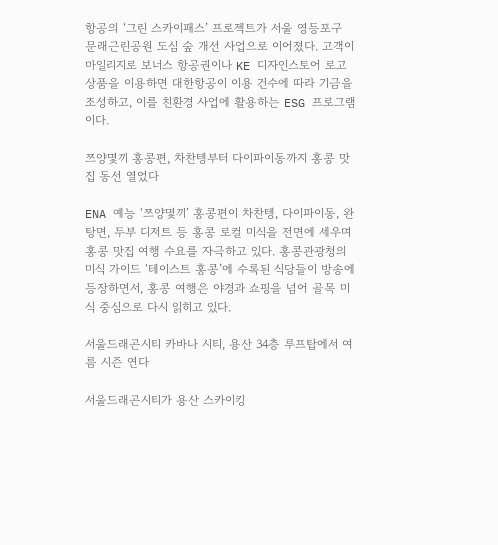항공의 ‘그린 스카이패스’ 프로젝트가 서울 영등포구 문래근린공원 도심 숲 개선 사업으로 이어졌다. 고객이 마일리지로 보너스 항공권이나 KE 디자인스토어 로고 상품을 이용하면 대한항공이 이용 건수에 따라 기금을 조성하고, 이를 친환경 사업에 활용하는 ESG 프로그램이다.

쯔양몇끼 홍콩편, 차찬텡부터 다이파이동까지 홍콩 맛집 동선 열었다

ENA 예능 ‘쯔양몇끼’ 홍콩편이 차찬텡, 다이파이동, 완탕면, 두부 디저트 등 홍콩 로컬 미식을 전면에 세우며 홍콩 맛집 여행 수요를 자극하고 있다. 홍콩관광청의 미식 가이드 ‘테이스트 홍콩’에 수록된 식당들이 방송에 등장하면서, 홍콩 여행은 야경과 쇼핑을 넘어 골목 미식 중심으로 다시 읽히고 있다.

서울드래곤시티 카바나 시티, 용산 34층 루프탑에서 여름 시즌 연다

서울드래곤시티가 용산 스카이킹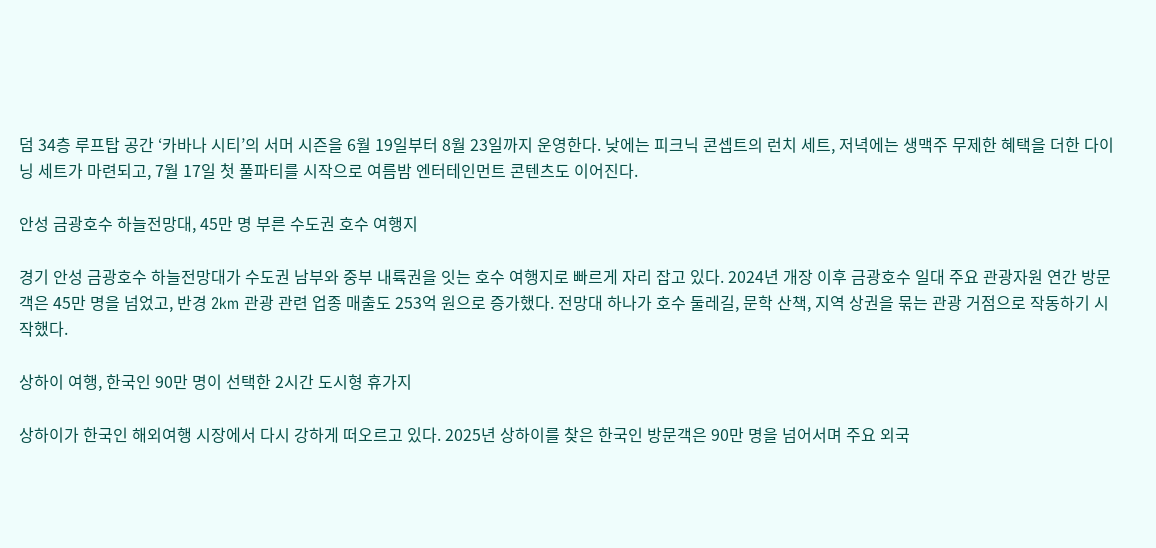덤 34층 루프탑 공간 ‘카바나 시티’의 서머 시즌을 6월 19일부터 8월 23일까지 운영한다. 낮에는 피크닉 콘셉트의 런치 세트, 저녁에는 생맥주 무제한 혜택을 더한 다이닝 세트가 마련되고, 7월 17일 첫 풀파티를 시작으로 여름밤 엔터테인먼트 콘텐츠도 이어진다.

안성 금광호수 하늘전망대, 45만 명 부른 수도권 호수 여행지

경기 안성 금광호수 하늘전망대가 수도권 남부와 중부 내륙권을 잇는 호수 여행지로 빠르게 자리 잡고 있다. 2024년 개장 이후 금광호수 일대 주요 관광자원 연간 방문객은 45만 명을 넘었고, 반경 2km 관광 관련 업종 매출도 253억 원으로 증가했다. 전망대 하나가 호수 둘레길, 문학 산책, 지역 상권을 묶는 관광 거점으로 작동하기 시작했다.

상하이 여행, 한국인 90만 명이 선택한 2시간 도시형 휴가지

상하이가 한국인 해외여행 시장에서 다시 강하게 떠오르고 있다. 2025년 상하이를 찾은 한국인 방문객은 90만 명을 넘어서며 주요 외국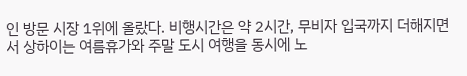인 방문 시장 1위에 올랐다. 비행시간은 약 2시간, 무비자 입국까지 더해지면서 상하이는 여름휴가와 주말 도시 여행을 동시에 노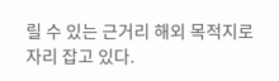릴 수 있는 근거리 해외 목적지로 자리 잡고 있다.